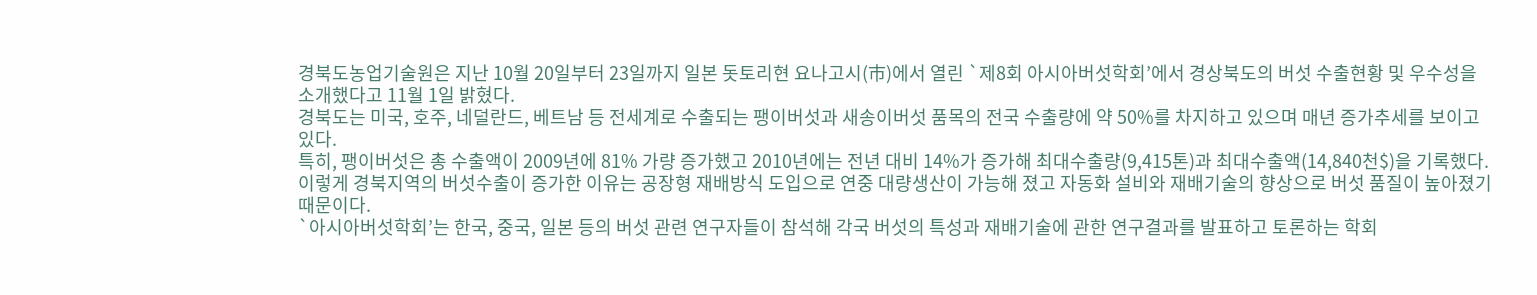경북도농업기술원은 지난 10월 20일부터 23일까지 일본 돗토리현 요나고시(市)에서 열린 `제8회 아시아버섯학회’에서 경상북도의 버섯 수출현황 및 우수성을 소개했다고 11월 1일 밝혔다.
경북도는 미국, 호주, 네덜란드, 베트남 등 전세계로 수출되는 팽이버섯과 새송이버섯 품목의 전국 수출량에 약 50%를 차지하고 있으며 매년 증가추세를 보이고 있다.
특히, 팽이버섯은 총 수출액이 2009년에 81% 가량 증가했고 2010년에는 전년 대비 14%가 증가해 최대수출량(9,415톤)과 최대수출액(14,840천$)을 기록했다.
이렇게 경북지역의 버섯수출이 증가한 이유는 공장형 재배방식 도입으로 연중 대량생산이 가능해 졌고 자동화 설비와 재배기술의 향상으로 버섯 품질이 높아졌기 때문이다.
`아시아버섯학회’는 한국, 중국, 일본 등의 버섯 관련 연구자들이 참석해 각국 버섯의 특성과 재배기술에 관한 연구결과를 발표하고 토론하는 학회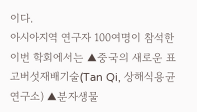이다.
아시아지역 연구자 100여명이 참석한 이번 학회에서는 ▲중국의 새로운 표고버섯재배기술(Tan Qi, 상해식용균연구소) ▲분자생물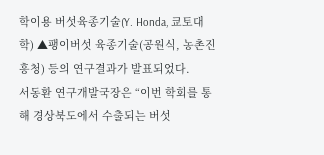학이용 버섯육종기술(Y. Honda, 쿄토대학) ▲팽이버섯 육종기술(공원식, 농촌진흥청) 등의 연구결과가 발표되었다.
서동환 연구개발국장은 “이번 학회를 통해 경상북도에서 수출되는 버섯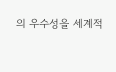의 우수성을 세계적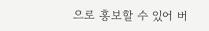으로 홍보할 수 있어 버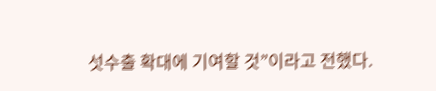섯수출 확대에 기여할 것”이라고 전했다.